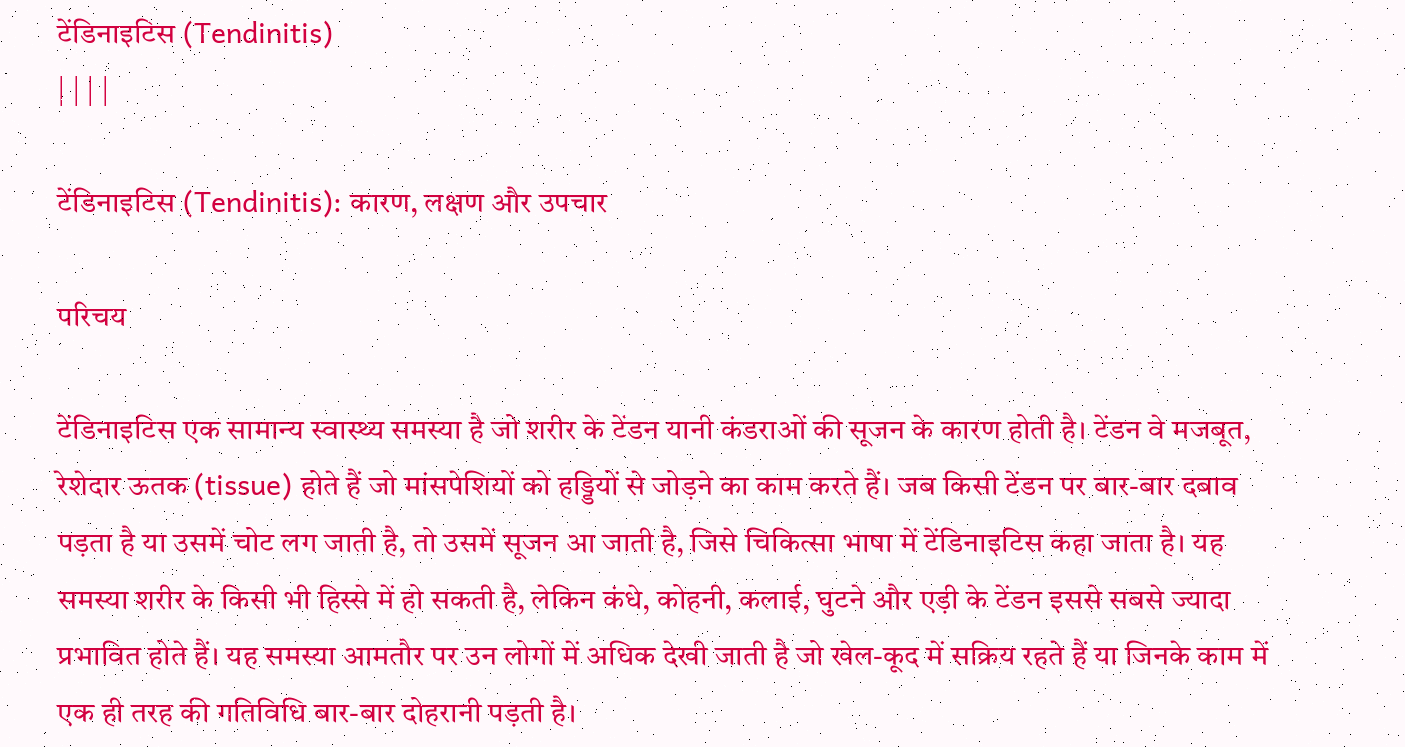टेंडिनाइटिस (Tendinitis)
| | | |

टेंडिनाइटिस (Tendinitis): कारण, लक्षण और उपचार

परिचय

टेंडिनाइटिस एक सामान्य स्वास्थ्य समस्या है जो शरीर के टेंडन यानी कंडराओं की सूजन के कारण होती है। टेंडन वे मजबूत, रेशेदार ऊतक (tissue) होते हैं जो मांसपेशियों को हड्डियों से जोड़ने का काम करते हैं। जब किसी टेंडन पर बार-बार दबाव पड़ता है या उसमें चोट लग जाती है, तो उसमें सूजन आ जाती है, जिसे चिकित्सा भाषा में टेंडिनाइटिस कहा जाता है। यह समस्या शरीर के किसी भी हिस्से में हो सकती है, लेकिन कंधे, कोहनी, कलाई, घुटने और एड़ी के टेंडन इससे सबसे ज्यादा प्रभावित होते हैं। यह समस्या आमतौर पर उन लोगों में अधिक देखी जाती है जो खेल-कूद में सक्रिय रहते हैं या जिनके काम में एक ही तरह की गतिविधि बार-बार दोहरानी पड़ती है।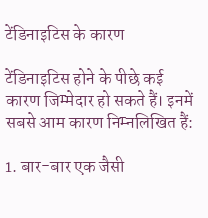टेंडिनाइटिस के कारण

टेंडिनाइटिस होने के पीछे कई कारण जिम्मेदार हो सकते हैं। इनमें सबसे आम कारण निम्नलिखित हैं:

1. बार-बार एक जैसी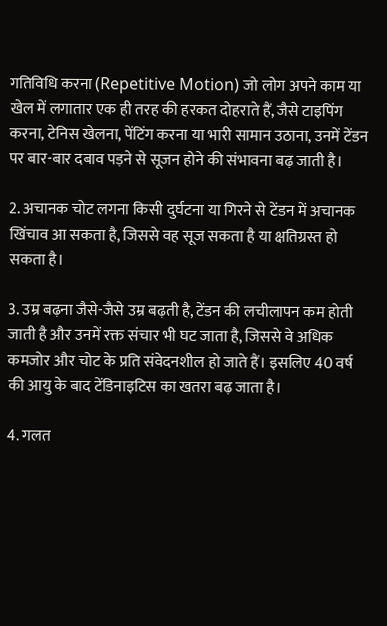गतिविधि करना (Repetitive Motion) जो लोग अपने काम या खेल में लगातार एक ही तरह की हरकत दोहराते हैं, जैसे टाइपिंग करना, टेनिस खेलना, पेंटिंग करना या भारी सामान उठाना, उनमें टेंडन पर बार-बार दबाव पड़ने से सूजन होने की संभावना बढ़ जाती है।

2. अचानक चोट लगना किसी दुर्घटना या गिरने से टेंडन में अचानक खिंचाव आ सकता है, जिससे वह सूज सकता है या क्षतिग्रस्त हो सकता है।

3. उम्र बढ़ना जैसे-जैसे उम्र बढ़ती है, टेंडन की लचीलापन कम होती जाती है और उनमें रक्त संचार भी घट जाता है, जिससे वे अधिक कमजोर और चोट के प्रति संवेदनशील हो जाते हैं। इसलिए 40 वर्ष की आयु के बाद टेंडिनाइटिस का खतरा बढ़ जाता है।

4. गलत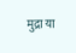मुद्रा या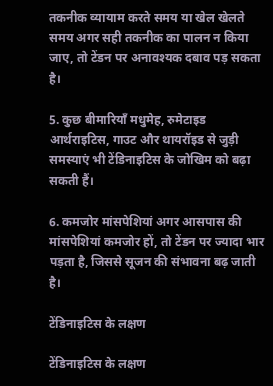तकनीक व्यायाम करते समय या खेल खेलते समय अगर सही तकनीक का पालन न किया जाए, तो टेंडन पर अनावश्यक दबाव पड़ सकता है।

5. कुछ बीमारियाँ मधुमेह, रुमेटाइड आर्थराइटिस, गाउट और थायरॉइड से जुड़ी समस्याएं भी टेंडिनाइटिस के जोखिम को बढ़ा सकती हैं।

6. कमजोर मांसपेशियां अगर आसपास की मांसपेशियां कमजोर हों, तो टेंडन पर ज्यादा भार पड़ता है, जिससे सूजन की संभावना बढ़ जाती है।

टेंडिनाइटिस के लक्षण

टेंडिनाइटिस के लक्षण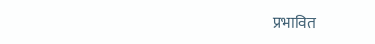प्रभावित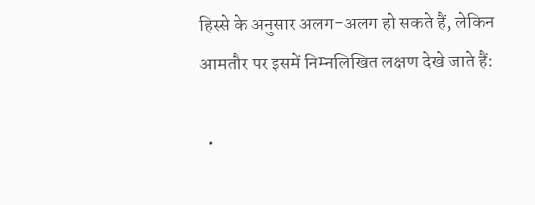हिस्से के अनुसार अलग-अलग हो सकते हैं, लेकिन आमतौर पर इसमें निम्नलिखित लक्षण देखे जाते हैं:

  •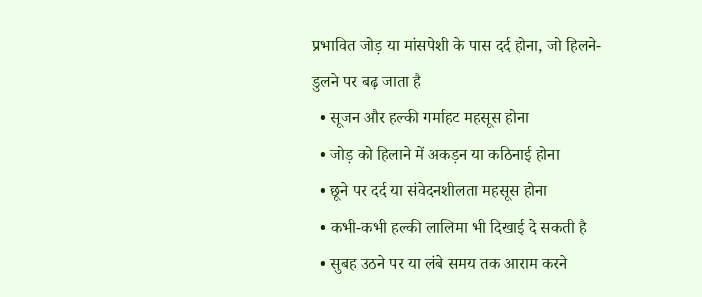प्रभावित जोड़ या मांसपेशी के पास दर्द होना, जो हिलने-डुलने पर बढ़ जाता है
  • सूजन और हल्की गर्माहट महसूस होना
  • जोड़ को हिलाने में अकड़न या कठिनाई होना
  • छूने पर दर्द या संवेदनशीलता महसूस होना
  • कभी-कभी हल्की लालिमा भी दिखाई दे सकती है
  • सुबह उठने पर या लंबे समय तक आराम करने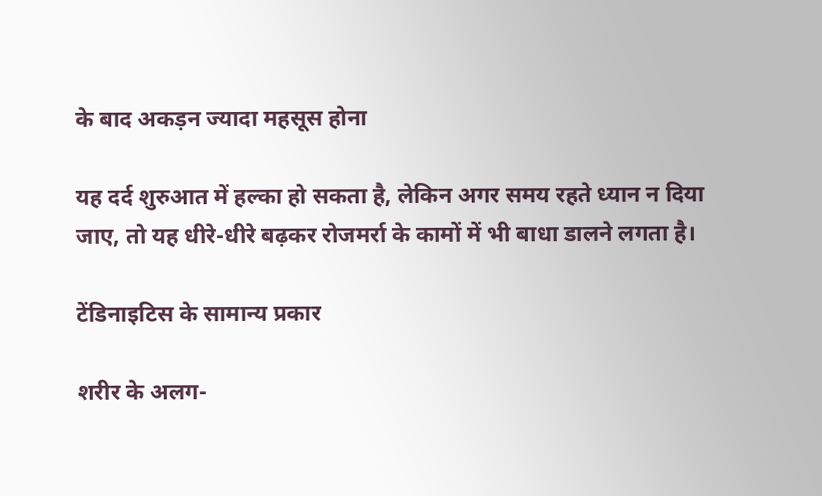के बाद अकड़न ज्यादा महसूस होना

यह दर्द शुरुआत में हल्का हो सकता है, लेकिन अगर समय रहते ध्यान न दिया जाए, तो यह धीरे-धीरे बढ़कर रोजमर्रा के कामों में भी बाधा डालने लगता है।

टेंडिनाइटिस के सामान्य प्रकार

शरीर के अलग-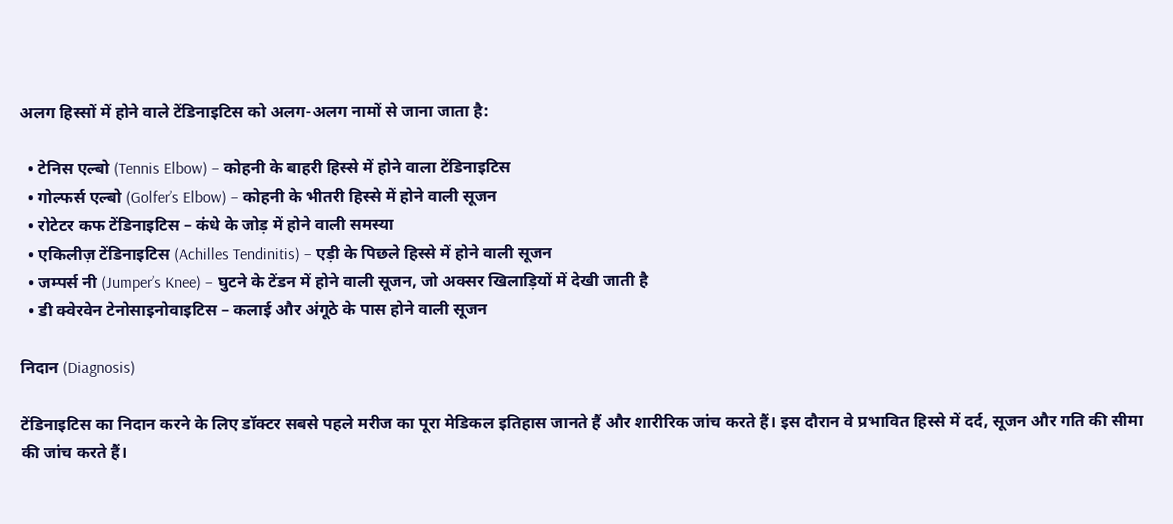अलग हिस्सों में होने वाले टेंडिनाइटिस को अलग-अलग नामों से जाना जाता है:

  • टेनिस एल्बो (Tennis Elbow) – कोहनी के बाहरी हिस्से में होने वाला टेंडिनाइटिस
  • गोल्फर्स एल्बो (Golfer’s Elbow) – कोहनी के भीतरी हिस्से में होने वाली सूजन
  • रोटेटर कफ टेंडिनाइटिस – कंधे के जोड़ में होने वाली समस्या
  • एकिलीज़ टेंडिनाइटिस (Achilles Tendinitis) – एड़ी के पिछले हिस्से में होने वाली सूजन
  • जम्पर्स नी (Jumper’s Knee) – घुटने के टेंडन में होने वाली सूजन, जो अक्सर खिलाड़ियों में देखी जाती है
  • डी क्वेरवेन टेनोसाइनोवाइटिस – कलाई और अंगूठे के पास होने वाली सूजन

निदान (Diagnosis)

टेंडिनाइटिस का निदान करने के लिए डॉक्टर सबसे पहले मरीज का पूरा मेडिकल इतिहास जानते हैं और शारीरिक जांच करते हैं। इस दौरान वे प्रभावित हिस्से में दर्द, सूजन और गति की सीमा की जांच करते हैं।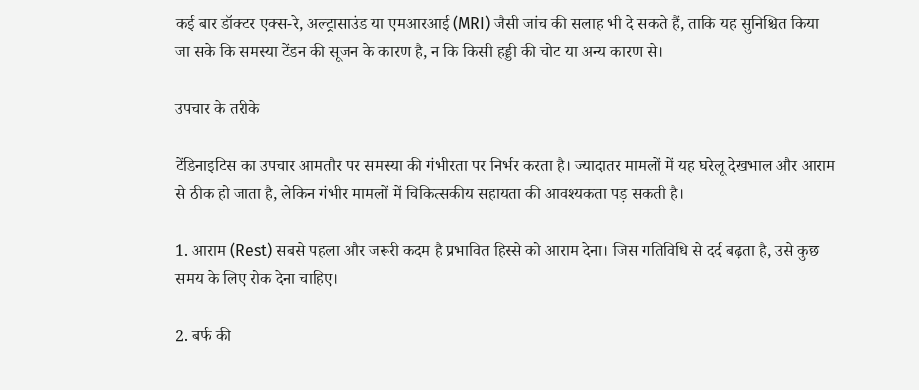कई बार डॉक्टर एक्स-रे, अल्ट्रासाउंड या एमआरआई (MRI) जैसी जांच की सलाह भी दे सकते हैं, ताकि यह सुनिश्चित किया जा सके कि समस्या टेंडन की सूजन के कारण है, न कि किसी हड्डी की चोट या अन्य कारण से।

उपचार के तरीके

टेंडिनाइटिस का उपचार आमतौर पर समस्या की गंभीरता पर निर्भर करता है। ज्यादातर मामलों में यह घरेलू देखभाल और आराम से ठीक हो जाता है, लेकिन गंभीर मामलों में चिकित्सकीय सहायता की आवश्यकता पड़ सकती है।

1. आराम (Rest) सबसे पहला और जरूरी कदम है प्रभावित हिस्से को आराम देना। जिस गतिविधि से दर्द बढ़ता है, उसे कुछ समय के लिए रोक देना चाहिए।

2. बर्फ की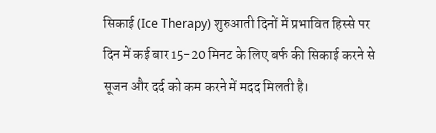सिकाई (Ice Therapy) शुरुआती दिनों में प्रभावित हिस्से पर दिन में कई बार 15-20 मिनट के लिए बर्फ की सिकाई करने से सूजन और दर्द को कम करने में मदद मिलती है।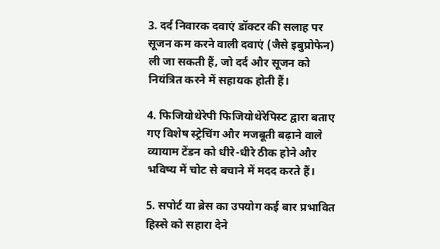3. दर्द निवारक दवाएं डॉक्टर की सलाह पर सूजन कम करने वाली दवाएं (जैसे इबुप्रोफेन) ली जा सकती हैं, जो दर्द और सूजन को नियंत्रित करने में सहायक होती हैं।

4. फिजियोथेरेपी फिजियोथेरेपिस्ट द्वारा बताए गए विशेष स्ट्रेचिंग और मजबूती बढ़ाने वाले व्यायाम टेंडन को धीरे-धीरे ठीक होने और भविष्य में चोट से बचाने में मदद करते हैं।

5. सपोर्ट या ब्रेस का उपयोग कई बार प्रभावित हिस्से को सहारा देने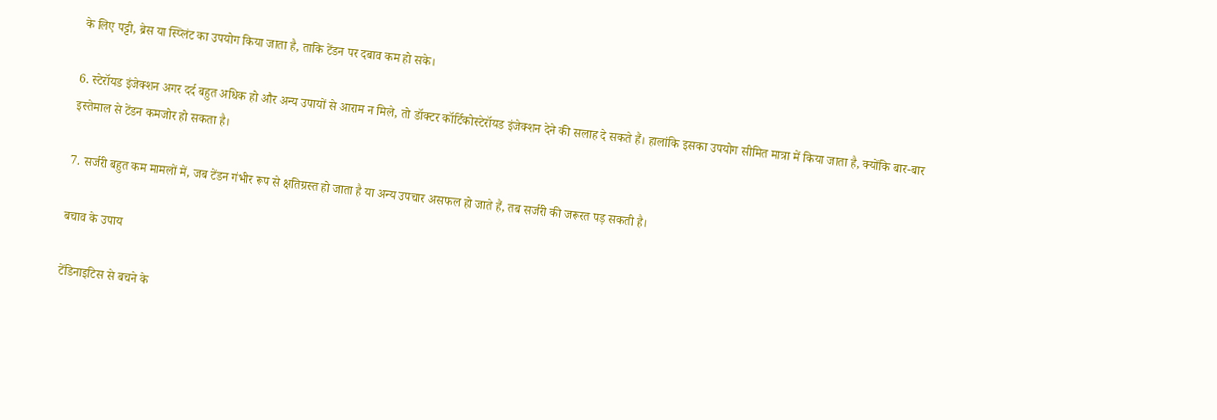के लिए पट्टी, ब्रेस या स्प्लिंट का उपयोग किया जाता है, ताकि टेंडन पर दबाव कम हो सके।

6. स्टेरॉयड इंजेक्शन अगर दर्द बहुत अधिक हो और अन्य उपायों से आराम न मिले, तो डॉक्टर कॉर्टिकोस्टेरॉयड इंजेक्शन देने की सलाह दे सकते हैं। हालांकि इसका उपयोग सीमित मात्रा में किया जाता है, क्योंकि बार-बार इस्तेमाल से टेंडन कमजोर हो सकता है।

7. सर्जरी बहुत कम मामलों में, जब टेंडन गंभीर रूप से क्षतिग्रस्त हो जाता है या अन्य उपचार असफल हो जाते हैं, तब सर्जरी की जरूरत पड़ सकती है।

बचाव के उपाय

टेंडिनाइटिस से बचने के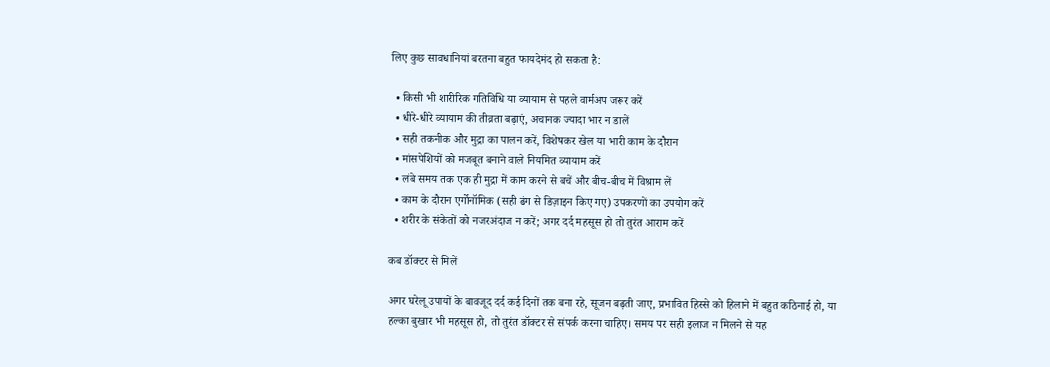लिए कुछ सावधानियां बरतना बहुत फायदेमंद हो सकता है:

  • किसी भी शारीरिक गतिविधि या व्यायाम से पहले वार्मअप जरूर करें
  • धीरे-धीरे व्यायाम की तीव्रता बढ़ाएं, अचानक ज्यादा भार न डालें
  • सही तकनीक और मुद्रा का पालन करें, विशेषकर खेल या भारी काम के दौरान
  • मांसपेशियों को मजबूत बनाने वाले नियमित व्यायाम करें
  • लंबे समय तक एक ही मुद्रा में काम करने से बचें और बीच-बीच में विश्राम लें
  • काम के दौरान एर्गोनॉमिक (सही ढंग से डिज़ाइन किए गए) उपकरणों का उपयोग करें
  • शरीर के संकेतों को नजरअंदाज न करें; अगर दर्द महसूस हो तो तुरंत आराम करें

कब डॉक्टर से मिलें

अगर घरेलू उपायों के बावजूद दर्द कई दिनों तक बना रहे, सूजन बढ़ती जाए, प्रभावित हिस्से को हिलाने में बहुत कठिनाई हो, या हल्का बुखार भी महसूस हो, तो तुरंत डॉक्टर से संपर्क करना चाहिए। समय पर सही इलाज न मिलने से यह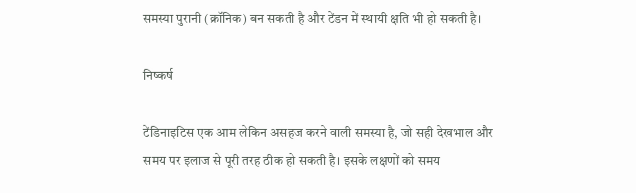समस्या पुरानी (क्रॉनिक) बन सकती है और टेंडन में स्थायी क्षति भी हो सकती है।

निष्कर्ष

टेंडिनाइटिस एक आम लेकिन असहज करने वाली समस्या है, जो सही देखभाल और समय पर इलाज से पूरी तरह ठीक हो सकती है। इसके लक्षणों को समय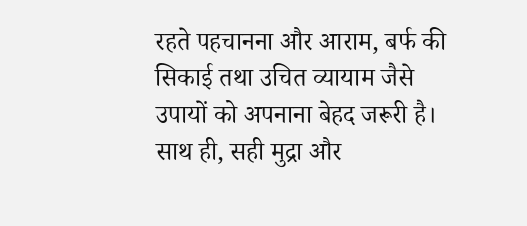रहते पहचानना और आराम, बर्फ की सिकाई तथा उचित व्यायाम जैसे उपायों को अपनाना बेहद जरूरी है। साथ ही, सही मुद्रा और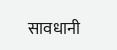सावधानी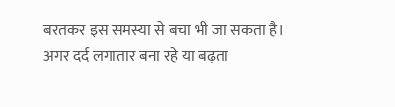बरतकर इस समस्या से बचा भी जा सकता है। अगर दर्द लगातार बना रहे या बढ़ता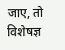जाए, तो विशेषज्ञ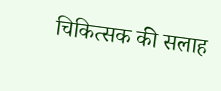चिकित्सक की सलाह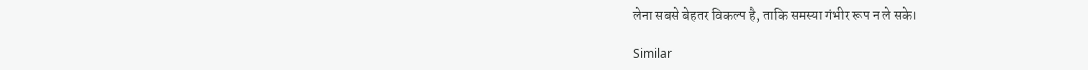लेना सबसे बेहतर विकल्प है, ताकि समस्या गंभीर रूप न ले सके।

Similar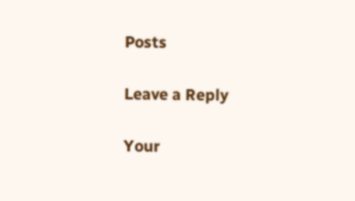Posts

Leave a Reply

Your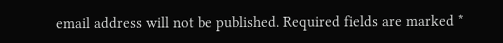email address will not be published. Required fields are marked *